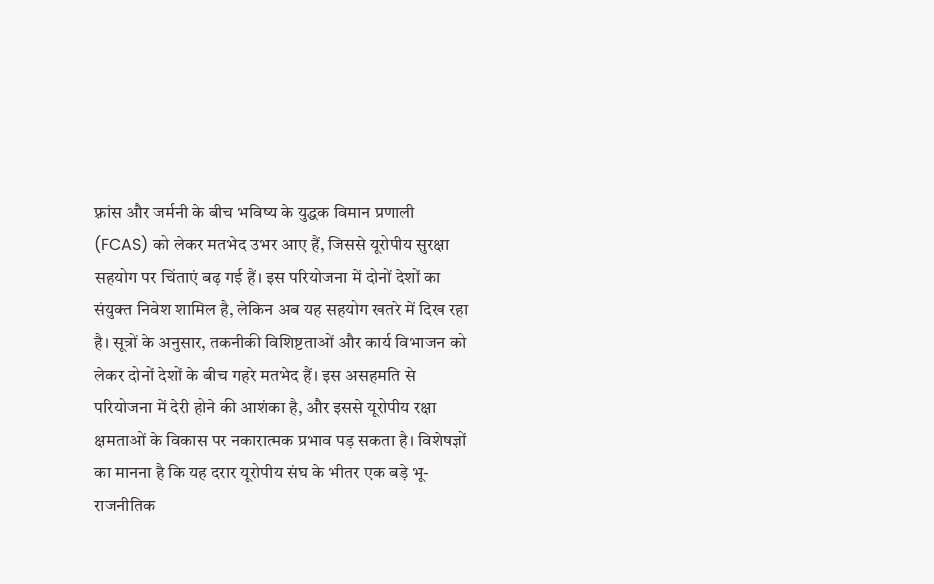फ़्रांस और जर्मनी के बीच भविष्य के युद्धक विमान प्रणाली (FCAS) को लेकर मतभेद उभर आए हैं, जिससे यूरोपीय सुरक्षा सहयोग पर चिंताएं बढ़ गई हैं। इस परियोजना में दोनों देशों का संयुक्त निवेश शामिल है, लेकिन अब यह सहयोग खतरे में दिख रहा है। सूत्रों के अनुसार, तकनीकी विशिष्टताओं और कार्य विभाजन को लेकर दोनों देशों के बीच गहरे मतभेद हैं। इस असहमति से परियोजना में देरी होने की आशंका है, और इससे यूरोपीय रक्षा क्षमताओं के विकास पर नकारात्मक प्रभाव पड़ सकता है। विशेषज्ञों का मानना है कि यह दरार यूरोपीय संघ के भीतर एक बड़े भू-राजनीतिक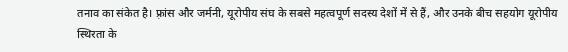तनाव का संकेत है। फ़्रांस और जर्मनी, यूरोपीय संघ के सबसे महत्वपूर्ण सदस्य देशों में से हैं, और उनके बीच सहयोग यूरोपीय स्थिरता के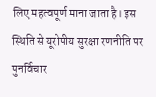लिए महत्वपूर्ण माना जाता है। इस स्थिति से यूरोपीय सुरक्षा रणनीति पर पुनर्विचार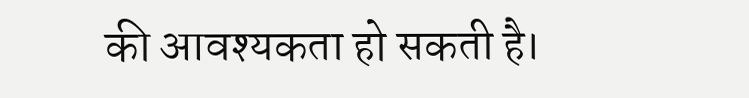की आवश्यकता हो सकती है।